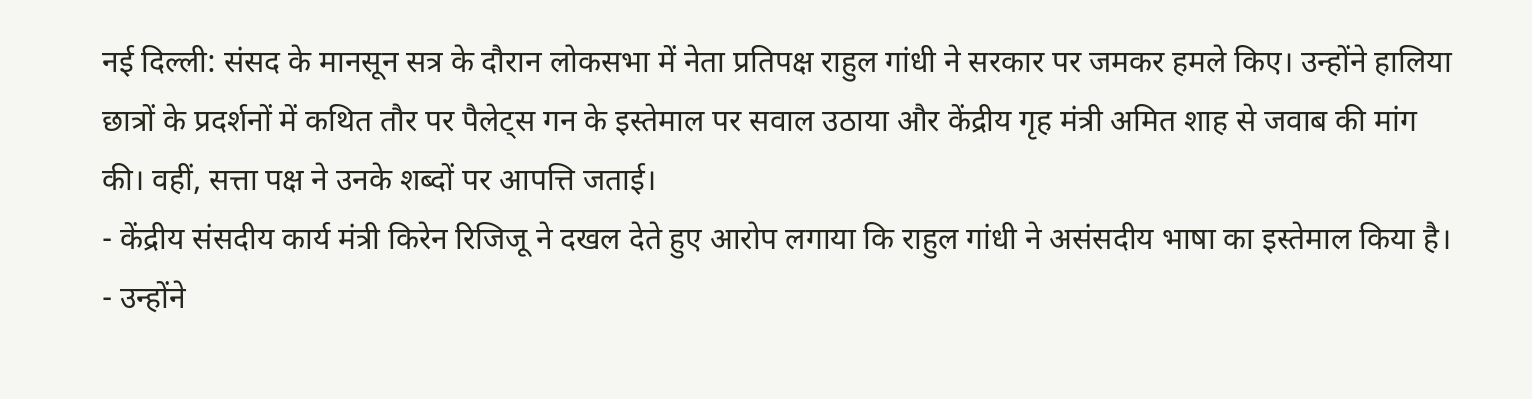नई दिल्ली: संसद के मानसून सत्र के दौरान लोकसभा में नेता प्रतिपक्ष राहुल गांधी ने सरकार पर जमकर हमले किए। उन्होंने हालिया छात्रों के प्रदर्शनों में कथित तौर पर पैलेट्स गन के इस्तेमाल पर सवाल उठाया और केंद्रीय गृह मंत्री अमित शाह से जवाब की मांग की। वहीं, सत्ता पक्ष ने उनके शब्दों पर आपत्ति जताई।
- केंद्रीय संसदीय कार्य मंत्री किरेन रिजिजू ने दखल देते हुए आरोप लगाया कि राहुल गांधी ने असंसदीय भाषा का इस्तेमाल किया है।
- उन्होंने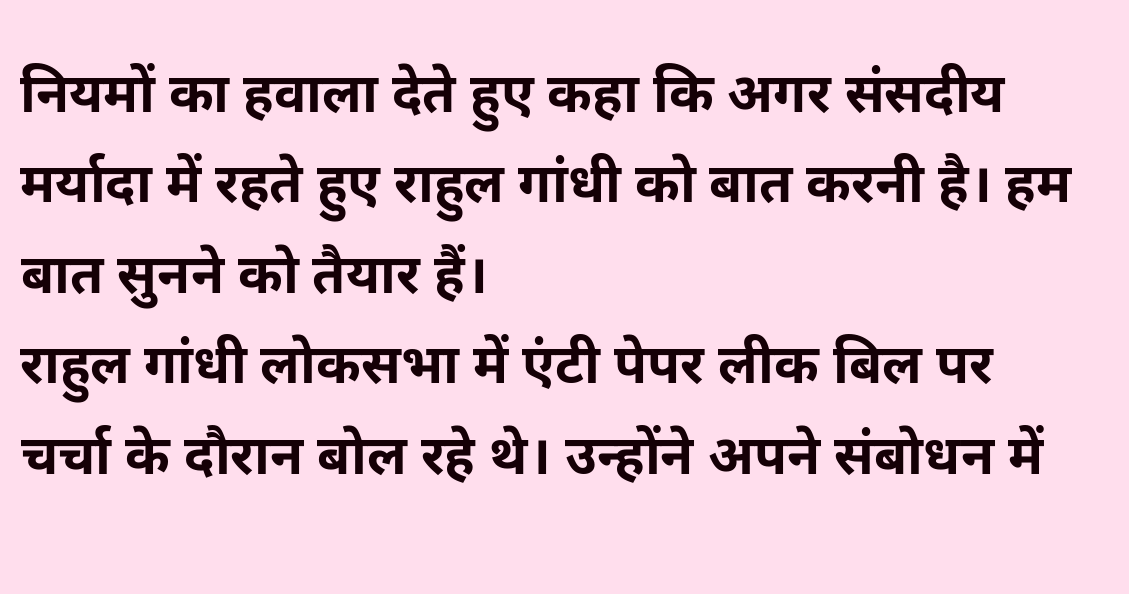नियमों का हवाला देते हुए कहा कि अगर संसदीय मर्यादा में रहते हुए राहुल गांधी को बात करनी है। हम बात सुनने को तैयार हैं।
राहुल गांधी लोकसभा में एंटी पेपर लीक बिल पर चर्चा के दौरान बोल रहे थे। उन्होंने अपने संबोधन में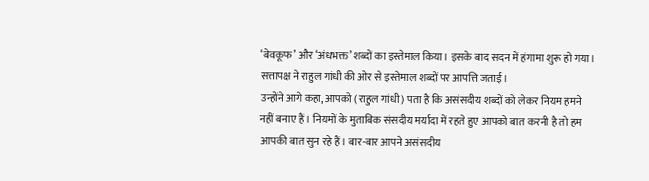‘बेवकूफ’ और ‘अंधभक्त’ शब्दों का इस्तेमाल किया। इसके बाद सदन में हंगामा शुरू हो गया। सत्तापक्ष ने राहुल गांधी की ओर से इस्तेमाल शब्दों पर आपत्ति जताई।
उन्होंने आगे कहा, आपको (राहुल गांधी) पता है कि असंसदीय शब्दों को लेकर नियम हमने नहीं बनाए हैं। नियमों के मुताबिक संसदीय मर्यादा में रहते हुए आपको बात करनी है तो हम आपकी बात सुन रहे हैं। बार-बार आपने असंसदीय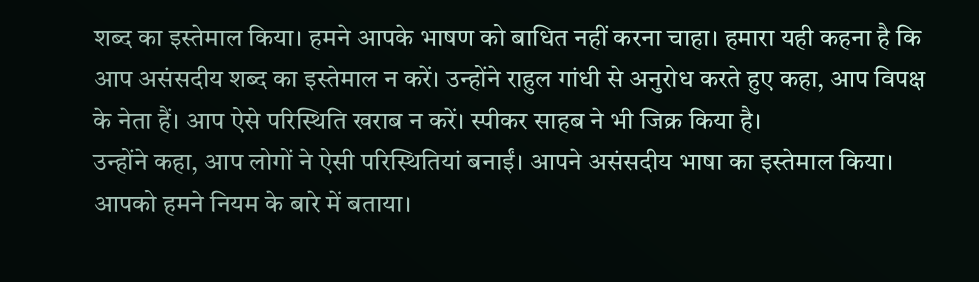शब्द का इस्तेमाल किया। हमने आपके भाषण को बाधित नहीं करना चाहा। हमारा यही कहना है कि आप असंसदीय शब्द का इस्तेमाल न करें। उन्होंने राहुल गांधी से अनुरोध करते हुए कहा, आप विपक्ष के नेता हैं। आप ऐसे परिस्थिति खराब न करें। स्पीकर साहब ने भी जिक्र किया है।
उन्होंने कहा, आप लोगों ने ऐसी परिस्थितियां बनाईं। आपने असंसदीय भाषा का इस्तेमाल किया। आपको हमने नियम के बारे में बताया।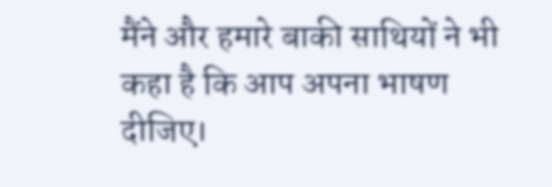मैंने और हमारे बाकी साथियों ने भी कहा है कि आप अपना भाषण दीजिए।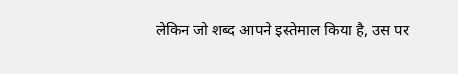लेकिन जो शब्द आपने इस्तेमाल किया है, उस पर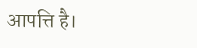आपत्ति है।